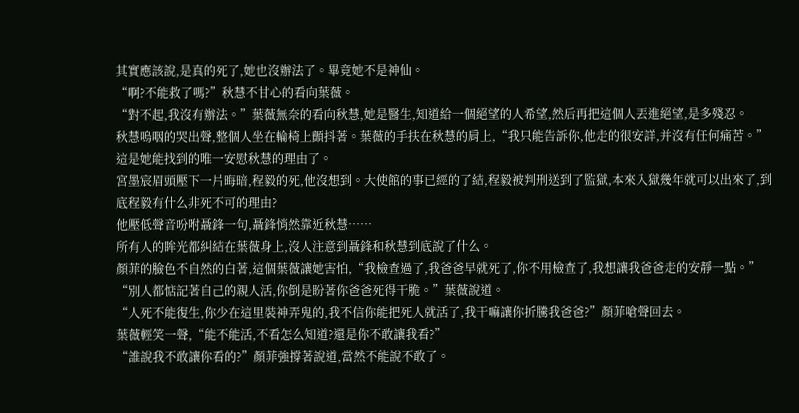其實應該說,是真的死了,她也沒辦法了。畢竟她不是神仙。
“啊?不能救了嗎?”秋慧不甘心的看向葉薇。
“對不起,我沒有辦法。”葉薇無奈的看向秋慧,她是醫生,知道給一個絕望的人希望,然后再把這個人丟進絕望,是多殘忍。
秋慧嗚咽的哭出聲,整個人坐在輪椅上顫抖著。葉薇的手扶在秋慧的肩上,“我只能告訴你,他走的很安詳,并沒有任何痛苦。”
這是她能找到的唯一安慰秋慧的理由了。
宮墨宸眉頭壓下一片晦暗,程毅的死,他沒想到。大使館的事已經的了結,程毅被判刑送到了監獄,本來入獄幾年就可以出來了,到底程毅有什么非死不可的理由?
他壓低聲音吩咐聶鋒一句,聶鋒悄然靠近秋慧……
所有人的眸光都糾結在葉薇身上,沒人注意到聶鋒和秋慧到底說了什么。
顏菲的臉色不自然的白著,這個葉薇讓她害怕,“我檢查過了,我爸爸早就死了,你不用檢查了,我想讓我爸爸走的安靜一點。”
“別人都惦記著自己的親人活,你倒是盼著你爸爸死得干脆。”葉薇說道。
“人死不能復生,你少在這里裝神弄鬼的,我不信你能把死人就活了,我干嘛讓你折騰我爸爸?”顏菲嗆聲回去。
葉薇輕笑一聲,“能不能活,不看怎么知道?還是你不敢讓我看?”
“誰說我不敢讓你看的?”顏菲強撐著說道,當然不能說不敢了。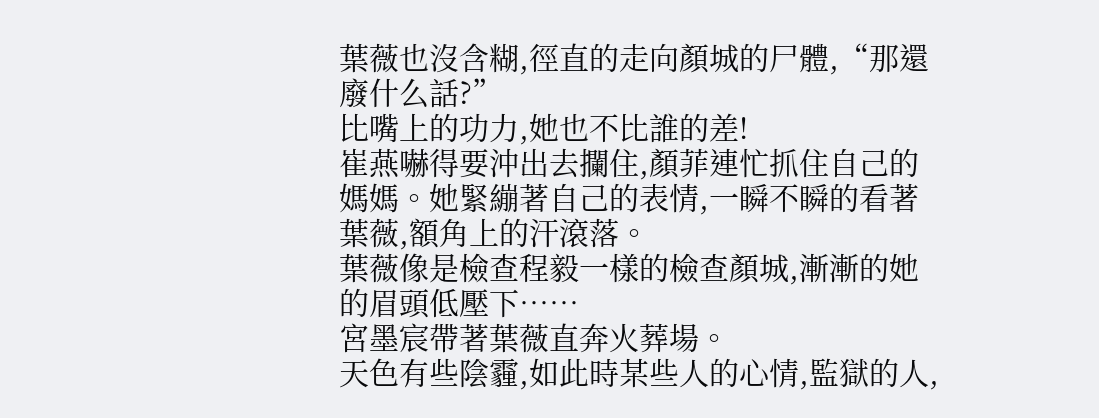葉薇也沒含糊,徑直的走向顏城的尸體,“那還廢什么話?”
比嘴上的功力,她也不比誰的差!
崔燕嚇得要沖出去攔住,顏菲連忙抓住自己的媽媽。她緊繃著自己的表情,一瞬不瞬的看著葉薇,額角上的汗滾落。
葉薇像是檢查程毅一樣的檢查顏城,漸漸的她的眉頭低壓下……
宮墨宸帶著葉薇直奔火葬場。
天色有些陰霾,如此時某些人的心情,監獄的人,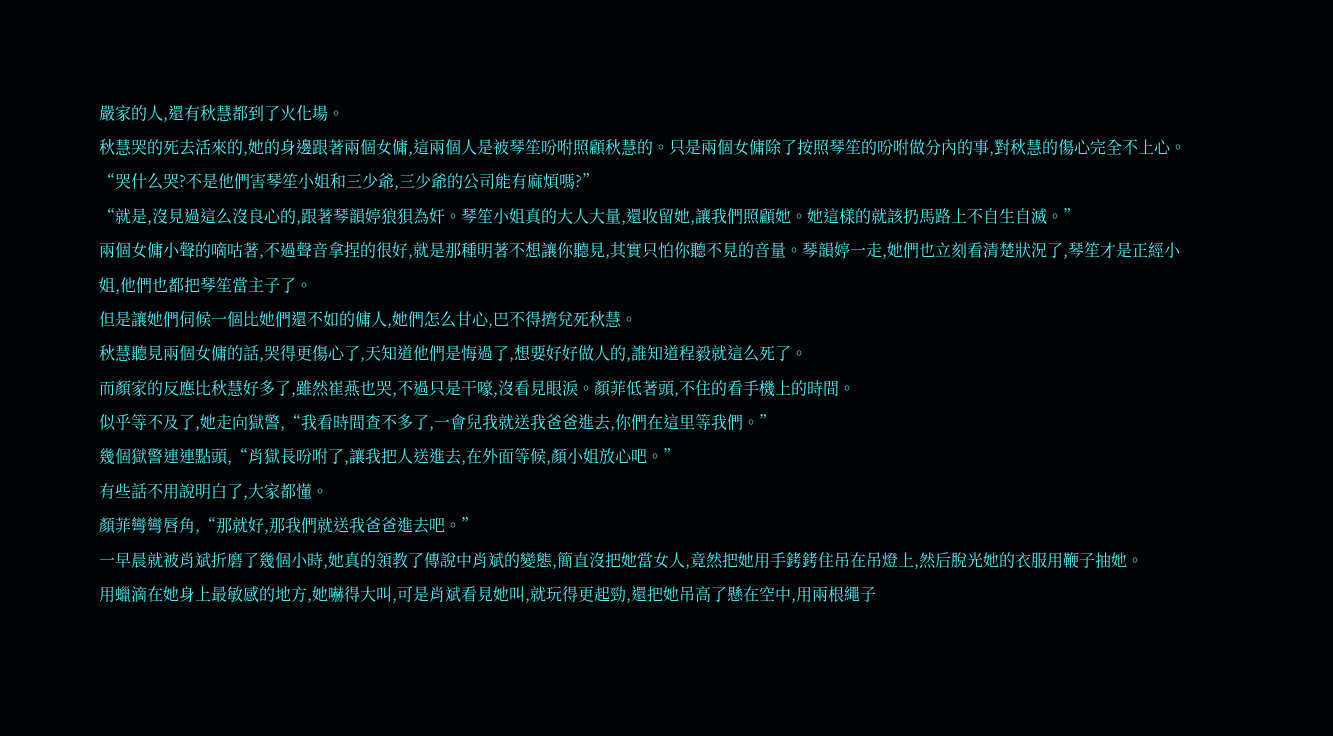嚴家的人,還有秋慧都到了火化場。
秋慧哭的死去活來的,她的身邊跟著兩個女傭,這兩個人是被琴笙吩咐照顧秋慧的。只是兩個女傭除了按照琴笙的吩咐做分內的事,對秋慧的傷心完全不上心。
“哭什么哭?不是他們害琴笙小姐和三少爺,三少爺的公司能有麻煩嗎?”
“就是,沒見過這么沒良心的,跟著琴韻婷狼狽為奸。琴笙小姐真的大人大量,還收留她,讓我們照顧她。她這樣的就該扔馬路上不自生自滅。”
兩個女傭小聲的嘀咕著,不過聲音拿捏的很好,就是那種明著不想讓你聽見,其實只怕你聽不見的音量。琴韻婷一走,她們也立刻看清楚狀況了,琴笙才是正經小姐,他們也都把琴笙當主子了。
但是讓她們伺候一個比她們還不如的傭人,她們怎么甘心,巴不得擠兌死秋慧。
秋慧聽見兩個女傭的話,哭得更傷心了,天知道他們是悔過了,想要好好做人的,誰知道程毅就這么死了。
而顏家的反應比秋慧好多了,雖然崔燕也哭,不過只是干嚎,沒看見眼淚。顏菲低著頭,不住的看手機上的時間。
似乎等不及了,她走向獄警,“我看時間查不多了,一會兒我就送我爸爸進去,你們在這里等我們。”
幾個獄警連連點頭,“肖獄長吩咐了,讓我把人送進去,在外面等候,顏小姐放心吧。”
有些話不用說明白了,大家都懂。
顏菲彎彎唇角,“那就好,那我們就送我爸爸進去吧。”
一早晨就被肖斌折磨了幾個小時,她真的領教了傳說中肖斌的變態,簡直沒把她當女人,竟然把她用手銬銬住吊在吊燈上,然后脫光她的衣服用鞭子抽她。
用蠟滴在她身上最敏感的地方,她嚇得大叫,可是肖斌看見她叫,就玩得更起勁,還把她吊高了懸在空中,用兩根繩子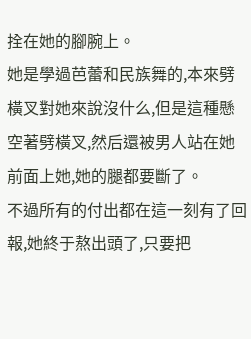拴在她的腳腕上。
她是學過芭蕾和民族舞的,本來劈橫叉對她來說沒什么,但是這種懸空著劈橫叉,然后還被男人站在她前面上她,她的腿都要斷了。
不過所有的付出都在這一刻有了回報,她終于熬出頭了,只要把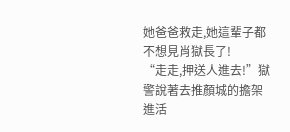她爸爸救走,她這輩子都不想見肖獄長了!
“走走,押送人進去!”獄警說著去推顏城的擔架進活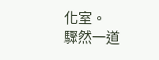化室。
驟然一道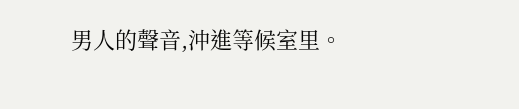男人的聲音,沖進等候室里。